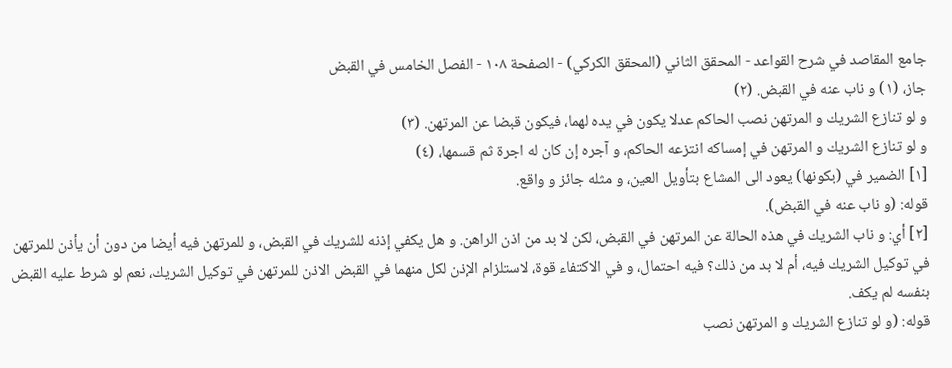جامع المقاصد في شرح القواعد - المحقق الثاني (المحقق الكركي) - الصفحة ١٠٨ - الفصل الخامس في القبض
جاز، (١) و ناب عنه في القبض. (٢)
و لو تنازع الشريك و المرتهن نصب الحاكم عدلا يكون في يده لهما، فيكون قبضا عن المرتهن. (٣)
و لو تنازع الشريك و المرتهن في إمساكه انتزعه الحاكم، و آجره إن كان له اجرة ثم قسمها، (٤)
[١] الضمير في (بكونها) يعود الى المشاع بتأويل العين، و مثله جائز و واقع.
قوله: (و ناب عنه في القبض).
[٢] أي: و ناب الشريك في هذه الحالة عن المرتهن في القبض، لكن لا بد من اذن الراهن. و هل يكفي إذنه للشريك في القبض، و للمرتهن فيه أيضا من دون أن يأذن للمرتهن في توكيل الشريك فيه، أم لا بد من ذلك؟ فيه احتمال، و في الاكتفاء قوة، لاستلزام الإذن لكل منهما في القبض الاذن للمرتهن في توكيل الشريك، نعم لو شرط عليه القبض بنفسه لم يكف.
قوله: (و لو تنازع الشريك و المرتهن نصب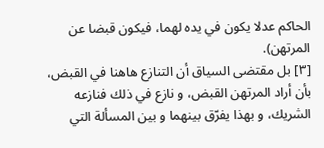الحاكم عدلا يكون في يده لهما، فيكون قبضا عن المرتهن).
[٣] بل مقتضى السياق أن التنازع هاهنا في القبض، بأن أراد المرتهن القبض، و نازع في ذلك فنازعه الشريك، و بهذا يفرّق بينهما و بين المسألة التي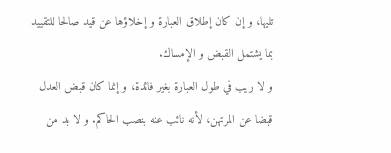تليها، و إن كان إطلاق العبارة و إخلاؤها عن قيد صالحا للتقييد بما يشتمل القبض و الإمساك.
و لا ريب في طول العبارة بغير فائدة، و إنما كان قبض العدل قبضا عن المرتهن، لأنه نائب عنه بنصب الحاكم. و لا بد من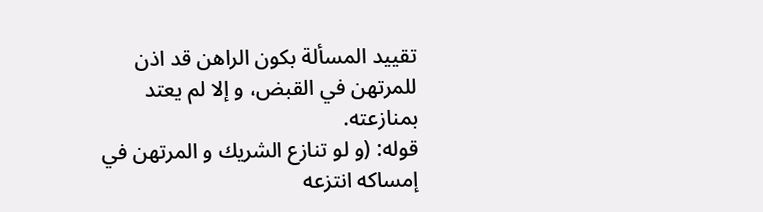تقييد المسألة بكون الراهن قد اذن للمرتهن في القبض، و إلا لم يعتد بمنازعته.
قوله: (و لو تنازع الشريك و المرتهن في إمساكه انتزعه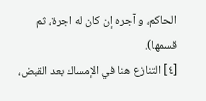الحاكم، و آجره إن كان له اجرة، ثم قسمها).
[٤] التنازع هنا في الإمساك بعد القبض،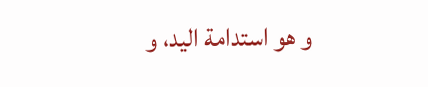و هو استدامة اليد، و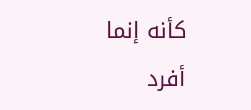كأنه إنما أفرد